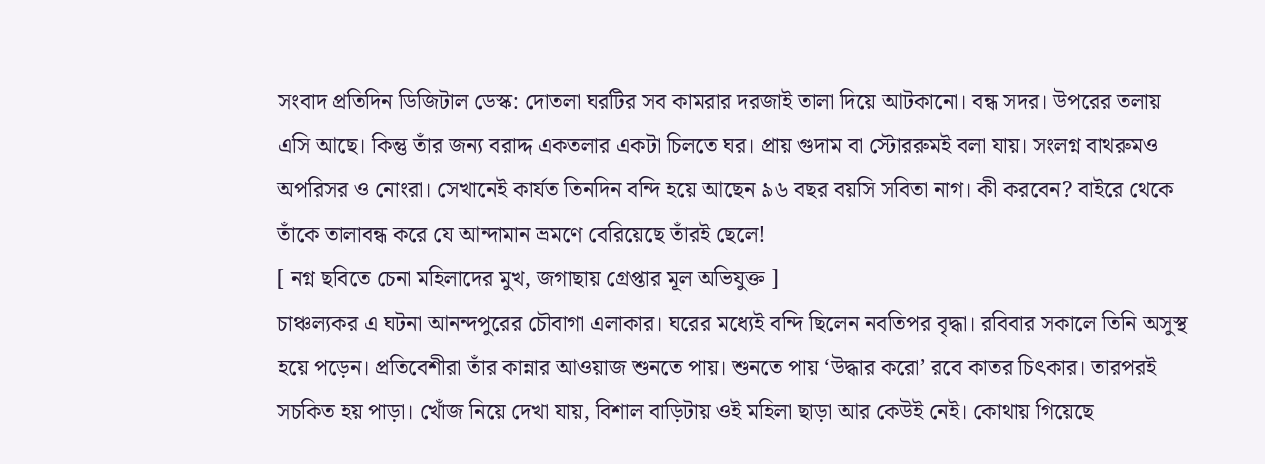সংবাদ প্রতিদিন ডিজিটাল ডেস্ক: দোতলা ঘরটির সব কামরার দরজাই তালা দিয়ে আটকানো। বন্ধ সদর। উপরের তলায় এসি আছে। কিন্তু তাঁর জন্য বরাদ্দ একতলার একটা চিলতে ঘর। প্রায় গুদাম বা স্টোররুমই বলা যায়। সংলগ্ন বাথরুমও অপরিসর ও নোংরা। সেখানেই কার্যত তিনদিন বন্দি হয়ে আছেন ৯৬ বছর বয়সি সবিতা নাগ। কী করবেন? বাইরে থেকে তাঁকে তালাবন্ধ করে যে আন্দামান ভ্রমণে বেরিয়েছে তাঁরই ছেলে!
[ নগ্ন ছবিতে চেনা মহিলাদের মুখ, জগাছায় গ্রেপ্তার মূল অভিযুক্ত ]
চাঞ্চল্যকর এ ঘটনা আনন্দপুরের চৌবাগা এলাকার। ঘরের মধ্যেই বন্দি ছিলেন নবতিপর বৃদ্ধা। রবিবার সকালে তিনি অসুস্থ হয়ে পড়েন। প্রতিবেশীরা তাঁর কান্নার আওয়াজ শুনতে পায়। শুনতে পায় ‘উদ্ধার করো’ রবে কাতর চিৎকার। তারপরই সচকিত হয় পাড়া। খোঁজ নিয়ে দেখা যায়, বিশাল বাড়িটায় ওই মহিলা ছাড়া আর কেউই নেই। কোথায় গিয়েছে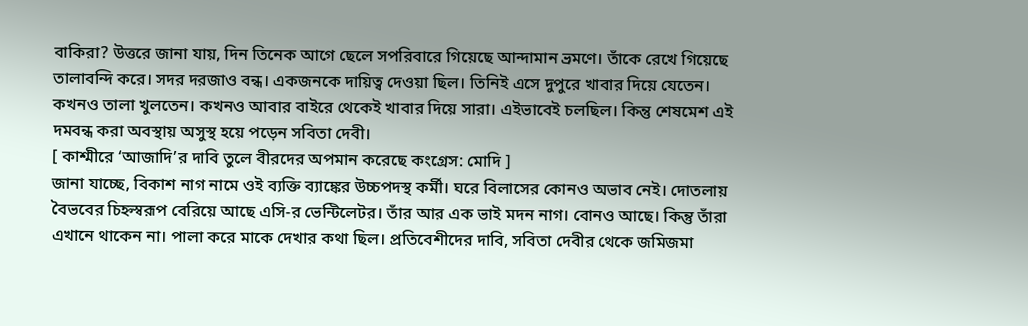বাকিরা? উত্তরে জানা যায়, দিন তিনেক আগে ছেলে সপরিবারে গিয়েছে আন্দামান ভ্রমণে। তাঁকে রেখে গিয়েছে তালাবন্দি করে। সদর দরজাও বন্ধ। একজনকে দায়িত্ব দেওয়া ছিল। তিনিই এসে দুপুরে খাবার দিয়ে যেতেন। কখনও তালা খুলতেন। কখনও আবার বাইরে থেকেই খাবার দিয়ে সারা। এইভাবেই চলছিল। কিন্তু শেষমেশ এই দমবন্ধ করা অবস্থায় অসুস্থ হয়ে পড়েন সবিতা দেবী।
[ কাশ্মীরে ‘আজাদি’র দাবি তুলে বীরদের অপমান করেছে কংগ্রেস: মোদি ]
জানা যাচ্ছে, বিকাশ নাগ নামে ওই ব্যক্তি ব্যাঙ্কের উচ্চপদস্থ কর্মী। ঘরে বিলাসের কোনও অভাব নেই। দোতলায় বৈভবের চিহ্নস্বরূপ বেরিয়ে আছে এসি-র ভেন্টিলেটর। তাঁর আর এক ভাই মদন নাগ। বোনও আছে। কিন্তু তাঁরা এখানে থাকেন না। পালা করে মাকে দেখার কথা ছিল। প্রতিবেশীদের দাবি, সবিতা দেবীর থেকে জমিজমা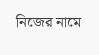নিজের নামে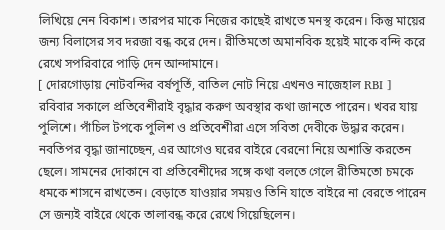লিখিয়ে নেন বিকাশ। তারপর মাকে নিজের কাছেই রাখতে মনস্থ করেন। কিন্তু মায়ের জন্য বিলাসের সব দরজা বন্ধ করে দেন। রীতিমতো অমানবিক হয়েই মাকে বন্দি করে রেখে সপরিবারে পাড়ি দেন আন্দামানে।
[ দোরগোড়ায় নোটবন্দির বর্ষপূর্তি, বাতিল নোট নিয়ে এখনও নাজেহাল RBI ]
রবিবার সকালে প্রতিবেশীরাই বৃদ্ধার করুণ অবস্থার কথা জানতে পারেন। খবর যায় পুলিশে। পাঁচিল টপকে পুলিশ ও প্রতিবেশীরা এসে সবিতা দেবীকে উদ্ধার করেন। নবতিপর বৃদ্ধা জানাচ্ছেন, এর আগেও ঘরের বাইরে বেরনো নিয়ে অশান্তি করতেন ছেলে। সামনের দোকানে বা প্রতিবেশীদের সঙ্গে কথা বলতে গেলে রীতিমতো চমকে ধমকে শাসনে রাখতেন। বেড়াতে যাওয়ার সময়ও তিনি যাতে বাইরে না বেরতে পারেন সে জন্যই বাইরে থেকে তালাবন্ধ করে রেখে গিয়েছিলেন।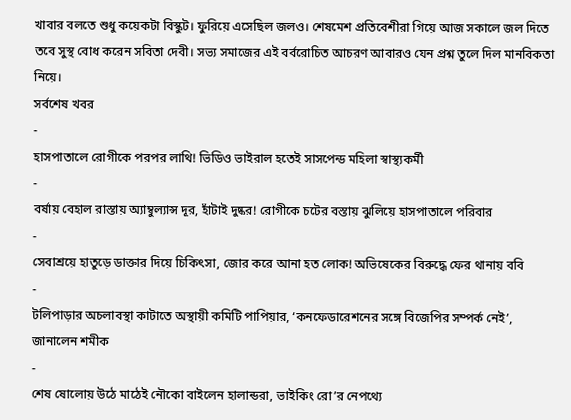খাবার বলতে শুধু কয়েকটা বিস্কুট। ফুরিয়ে এসেছিল জলও। শেষমেশ প্রতিবেশীরা গিয়ে আজ সকালে জল দিতে তবে সুস্থ বোধ করেন সবিতা দেবী। সভ্য সমাজের এই বর্বরোচিত আচরণ আবারও যেন প্রশ্ন তুলে দিল মানবিকতা নিয়ে।
সর্বশেষ খবর
-
হাসপাতালে রোগীকে পরপর লাথি! ভিডিও ভাইরাল হতেই সাসপেন্ড মহিলা স্বাস্থ্যকর্মী
-
বর্ষায় বেহাল রাস্তায় অ্যাম্বুল্যান্স দূর, হাঁটাই দুষ্কর! রোগীকে চটের বস্তায় ঝুলিয়ে হাসপাতালে পরিবার
-
সেবাশ্রয়ে হাতুড়ে ডাক্তার দিয়ে চিকিৎসা, জোর করে আনা হত লোক! অভিষেকের বিরুদ্ধে ফের থানায় ববি
-
টলিপাড়ার অচলাবস্থা কাটাতে অস্থায়ী কমিটি পাপিয়ার, ‘কনফেডারেশনের সঙ্গে বিজেপির সম্পর্ক নেই’, জানালেন শমীক
-
শেষ ষোলোয় উঠে মাঠেই নৌকো বাইলেন হালান্ডরা, ভাইকিং রো’র নেপথ্যে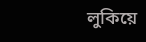লুকিয়ে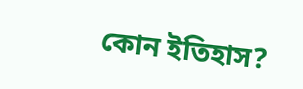কোন ইতিহাস?